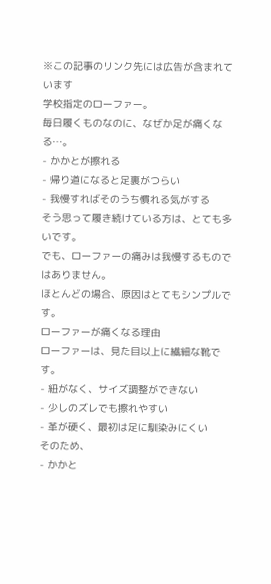※この記事のリンク先には広告が含まれています
学校指定のローファー。
毎日履くものなのに、なぜか足が痛くなる…。
- かかとが擦れる
- 帰り道になると足裏がつらい
- 我慢すればそのうち慣れる気がする
そう思って履き続けている方は、とても多いです。
でも、ローファーの痛みは我慢するものではありません。
ほとんどの場合、原因はとてもシンプルです。
ローファーが痛くなる理由
ローファーは、見た目以上に繊細な靴です。
- 紐がなく、サイズ調整ができない
- 少しのズレでも擦れやすい
- 革が硬く、最初は足に馴染みにくい
そのため、
- かかと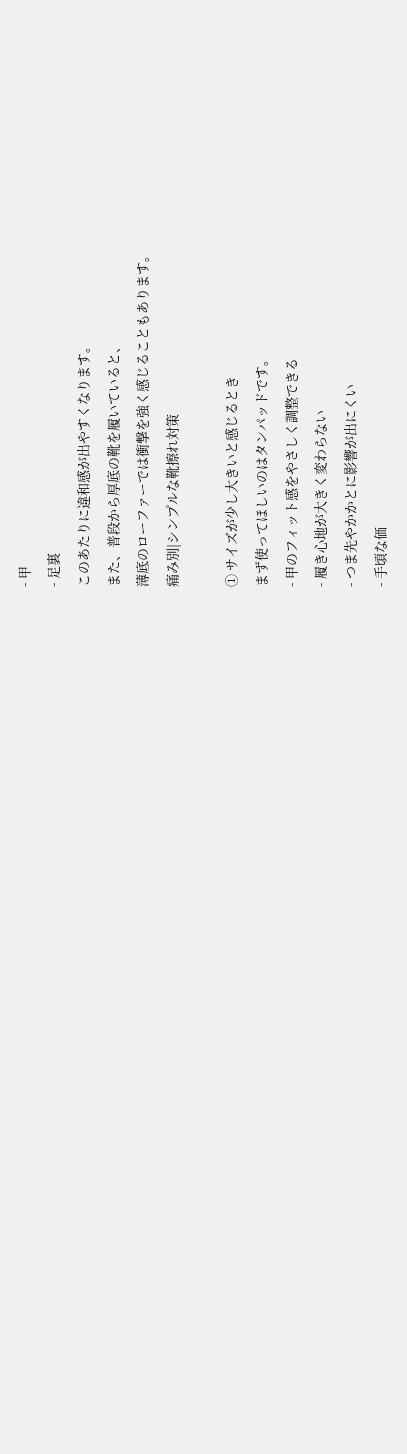- 甲
- 足裏
このあたりに違和感が出やすくなります。
また、普段から厚底の靴を履いていると、
薄底のローファーでは衝撃を強く感じることもあります。
痛み別|シンプルな靴擦れ対策

① サイズが少し大きいと感じるとき
まず使ってほしいのはタンパッドです。
- 甲のフィット感をやさしく調整できる
- 履き心地が大きく変わらない
- つま先やかかとに影響が出にくい
- 手頃な価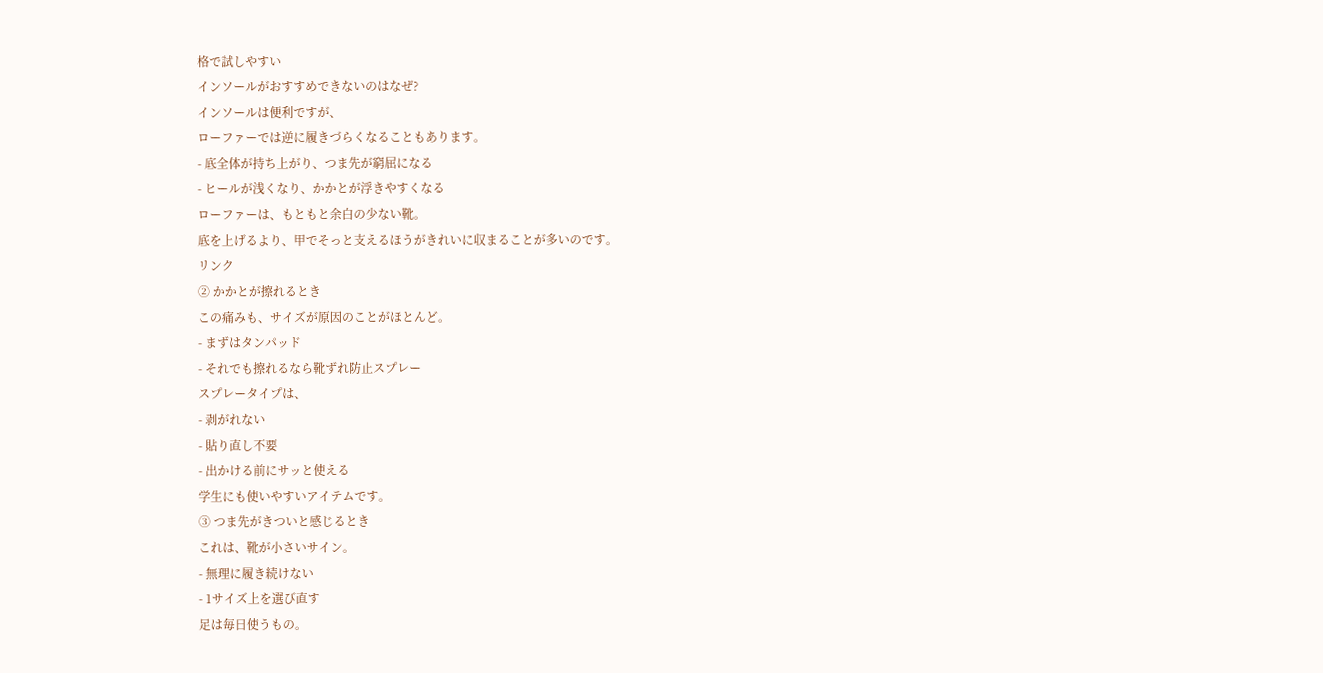格で試しやすい
インソールがおすすめできないのはなぜ?
インソールは便利ですが、
ローファーでは逆に履きづらくなることもあります。
- 底全体が持ち上がり、つま先が窮屈になる
- ヒールが浅くなり、かかとが浮きやすくなる
ローファーは、もともと余白の少ない靴。
底を上げるより、甲でそっと支えるほうがきれいに収まることが多いのです。
リンク
② かかとが擦れるとき
この痛みも、サイズが原因のことがほとんど。
- まずはタンパッド
- それでも擦れるなら靴ずれ防止スプレー
スプレータイプは、
- 剥がれない
- 貼り直し不要
- 出かける前にサッと使える
学生にも使いやすいアイテムです。
③ つま先がきついと感じるとき
これは、靴が小さいサイン。
- 無理に履き続けない
- 1サイズ上を選び直す
足は毎日使うもの。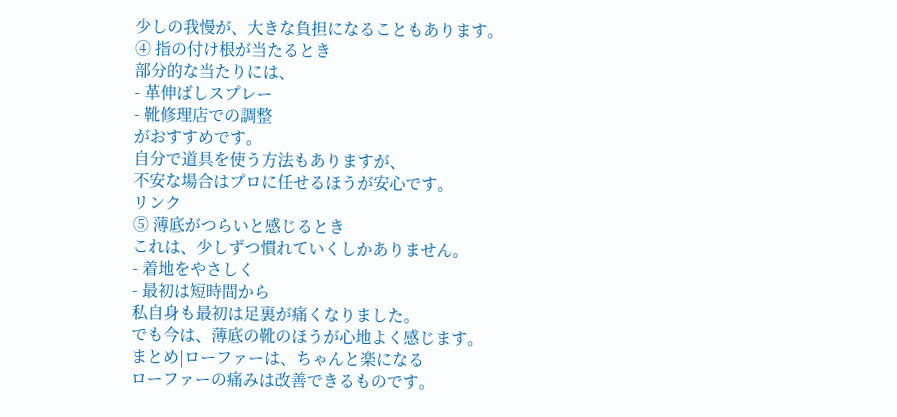少しの我慢が、大きな負担になることもあります。
④ 指の付け根が当たるとき
部分的な当たりには、
- 革伸ばしスプレー
- 靴修理店での調整
がおすすめです。
自分で道具を使う方法もありますが、
不安な場合はプロに任せるほうが安心です。
リンク
⑤ 薄底がつらいと感じるとき
これは、少しずつ慣れていくしかありません。
- 着地をやさしく
- 最初は短時間から
私自身も最初は足裏が痛くなりました。
でも今は、薄底の靴のほうが心地よく感じます。
まとめ|ローファーは、ちゃんと楽になる
ローファーの痛みは改善できるものです。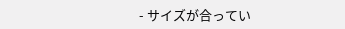- サイズが合ってい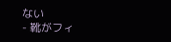ない
- 靴がフィ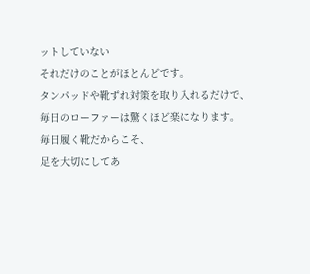ットしていない
それだけのことがほとんどです。
タンパッドや靴ずれ対策を取り入れるだけで、
毎日のローファーは驚くほど楽になります。
毎日履く靴だからこそ、
足を大切にしてあ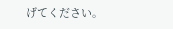げてください。